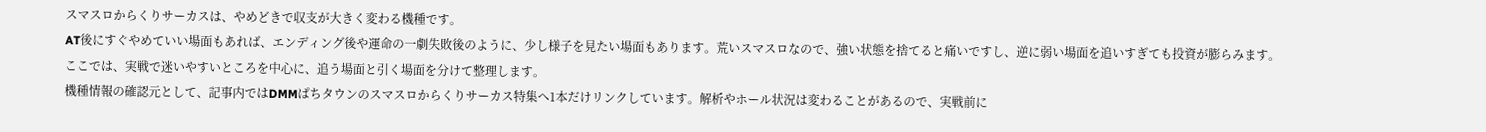スマスロからくりサーカスは、やめどきで収支が大きく変わる機種です。
AT後にすぐやめていい場面もあれば、エンディング後や運命の一劇失敗後のように、少し様子を見たい場面もあります。荒いスマスロなので、強い状態を捨てると痛いですし、逆に弱い場面を追いすぎても投資が膨らみます。
ここでは、実戦で迷いやすいところを中心に、追う場面と引く場面を分けて整理します。
機種情報の確認元として、記事内ではDMMぱちタウンのスマスロからくりサーカス特集へ1本だけリンクしています。解析やホール状況は変わることがあるので、実戦前に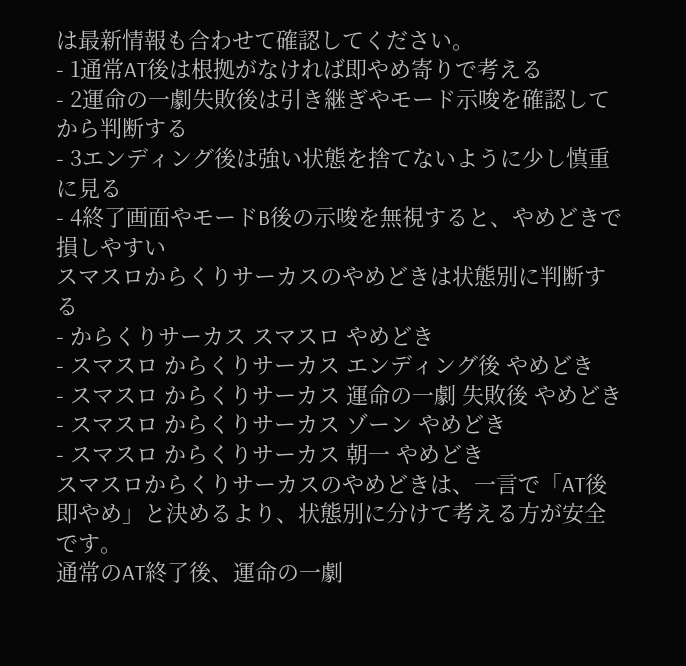は最新情報も合わせて確認してください。
- 1通常AT後は根拠がなければ即やめ寄りで考える
- 2運命の一劇失敗後は引き継ぎやモード示唆を確認してから判断する
- 3エンディング後は強い状態を捨てないように少し慎重に見る
- 4終了画面やモードB後の示唆を無視すると、やめどきで損しやすい
スマスロからくりサーカスのやめどきは状態別に判断する
- からくりサーカス スマスロ やめどき
- スマスロ からくりサーカス エンディング後 やめどき
- スマスロ からくりサーカス 運命の一劇 失敗後 やめどき
- スマスロ からくりサーカス ゾーン やめどき
- スマスロ からくりサーカス 朝一 やめどき
スマスロからくりサーカスのやめどきは、一言で「AT後即やめ」と決めるより、状態別に分けて考える方が安全です。
通常のAT終了後、運命の一劇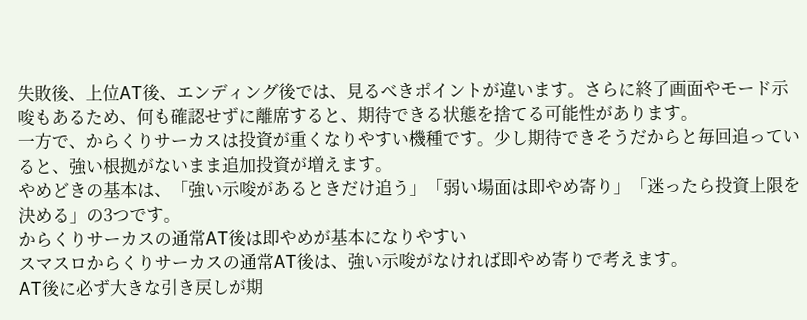失敗後、上位AT後、エンディング後では、見るべきポイントが違います。さらに終了画面やモード示唆もあるため、何も確認せずに離席すると、期待できる状態を捨てる可能性があります。
一方で、からくりサーカスは投資が重くなりやすい機種です。少し期待できそうだからと毎回追っていると、強い根拠がないまま追加投資が増えます。
やめどきの基本は、「強い示唆があるときだけ追う」「弱い場面は即やめ寄り」「迷ったら投資上限を決める」の3つです。
からくりサーカスの通常AT後は即やめが基本になりやすい
スマスロからくりサーカスの通常AT後は、強い示唆がなければ即やめ寄りで考えます。
AT後に必ず大きな引き戻しが期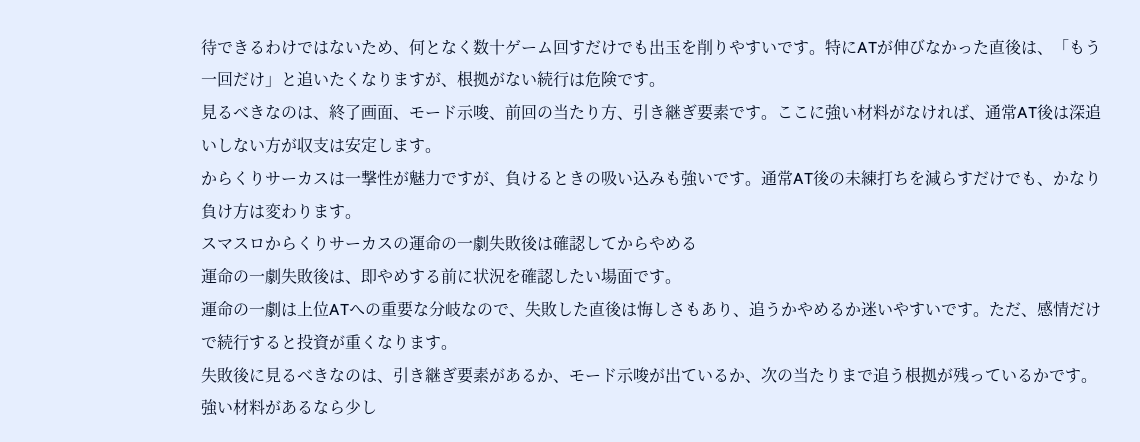待できるわけではないため、何となく数十ゲーム回すだけでも出玉を削りやすいです。特にATが伸びなかった直後は、「もう一回だけ」と追いたくなりますが、根拠がない続行は危険です。
見るべきなのは、終了画面、モード示唆、前回の当たり方、引き継ぎ要素です。ここに強い材料がなければ、通常AT後は深追いしない方が収支は安定します。
からくりサーカスは一撃性が魅力ですが、負けるときの吸い込みも強いです。通常AT後の未練打ちを減らすだけでも、かなり負け方は変わります。
スマスロからくりサーカスの運命の一劇失敗後は確認してからやめる
運命の一劇失敗後は、即やめする前に状況を確認したい場面です。
運命の一劇は上位ATへの重要な分岐なので、失敗した直後は悔しさもあり、追うかやめるか迷いやすいです。ただ、感情だけで続行すると投資が重くなります。
失敗後に見るべきなのは、引き継ぎ要素があるか、モード示唆が出ているか、次の当たりまで追う根拠が残っているかです。強い材料があるなら少し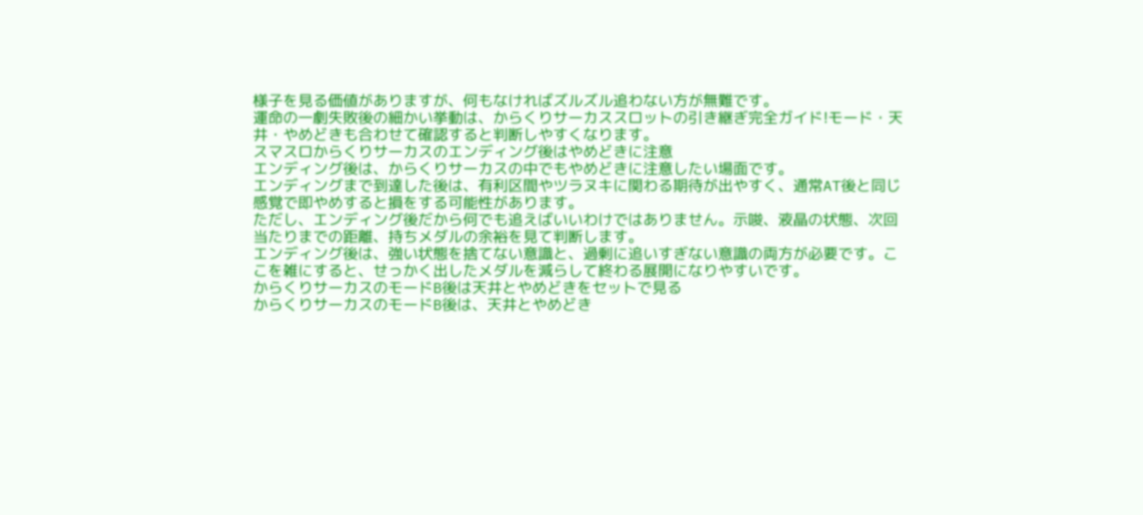様子を見る価値がありますが、何もなければズルズル追わない方が無難です。
運命の一劇失敗後の細かい挙動は、からくりサーカススロットの引き継ぎ完全ガイド!モード・天井・やめどきも合わせて確認すると判断しやすくなります。
スマスロからくりサーカスのエンディング後はやめどきに注意
エンディング後は、からくりサーカスの中でもやめどきに注意したい場面です。
エンディングまで到達した後は、有利区間やツラヌキに関わる期待が出やすく、通常AT後と同じ感覚で即やめすると損をする可能性があります。
ただし、エンディング後だから何でも追えばいいわけではありません。示唆、液晶の状態、次回当たりまでの距離、持ちメダルの余裕を見て判断します。
エンディング後は、強い状態を捨てない意識と、過剰に追いすぎない意識の両方が必要です。ここを雑にすると、せっかく出したメダルを減らして終わる展開になりやすいです。
からくりサーカスのモードB後は天井とやめどきをセットで見る
からくりサーカスのモードB後は、天井とやめどき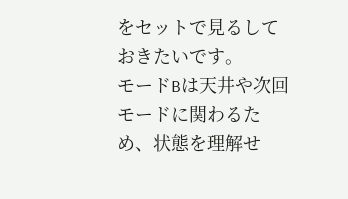をセットで見るしておきたいです。
モードBは天井や次回モードに関わるため、状態を理解せ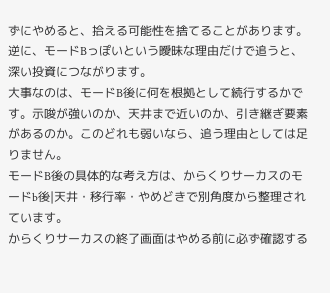ずにやめると、拾える可能性を捨てることがあります。逆に、モードBっぽいという曖昧な理由だけで追うと、深い投資につながります。
大事なのは、モードB後に何を根拠として続行するかです。示唆が強いのか、天井まで近いのか、引き継ぎ要素があるのか。このどれも弱いなら、追う理由としては足りません。
モードB後の具体的な考え方は、からくりサーカスのモードb後|天井・移行率・やめどきで別角度から整理されています。
からくりサーカスの終了画面はやめる前に必ず確認する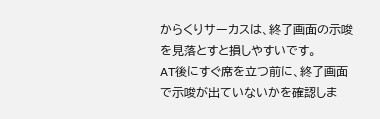からくりサーカスは、終了画面の示唆を見落とすと損しやすいです。
AT後にすぐ席を立つ前に、終了画面で示唆が出ていないかを確認しま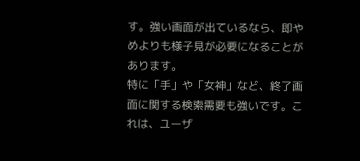す。強い画面が出ているなら、即やめよりも様子見が必要になることがあります。
特に「手」や「女神」など、終了画面に関する検索需要も強いです。これは、ユーザ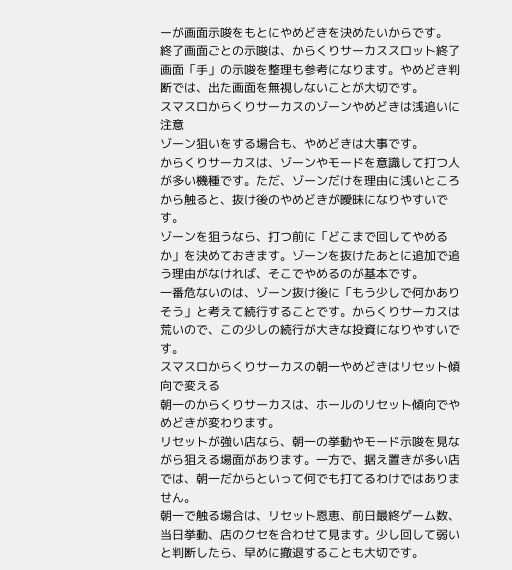ーが画面示唆をもとにやめどきを決めたいからです。
終了画面ごとの示唆は、からくりサーカススロット終了画面「手」の示唆を整理も参考になります。やめどき判断では、出た画面を無視しないことが大切です。
スマスロからくりサーカスのゾーンやめどきは浅追いに注意
ゾーン狙いをする場合も、やめどきは大事です。
からくりサーカスは、ゾーンやモードを意識して打つ人が多い機種です。ただ、ゾーンだけを理由に浅いところから触ると、抜け後のやめどきが曖昧になりやすいです。
ゾーンを狙うなら、打つ前に「どこまで回してやめるか」を決めておきます。ゾーンを抜けたあとに追加で追う理由がなければ、そこでやめるのが基本です。
一番危ないのは、ゾーン抜け後に「もう少しで何かありそう」と考えて続行することです。からくりサーカスは荒いので、この少しの続行が大きな投資になりやすいです。
スマスロからくりサーカスの朝一やめどきはリセット傾向で変える
朝一のからくりサーカスは、ホールのリセット傾向でやめどきが変わります。
リセットが強い店なら、朝一の挙動やモード示唆を見ながら狙える場面があります。一方で、据え置きが多い店では、朝一だからといって何でも打てるわけではありません。
朝一で触る場合は、リセット恩恵、前日最終ゲーム数、当日挙動、店のクセを合わせて見ます。少し回して弱いと判断したら、早めに撤退することも大切です。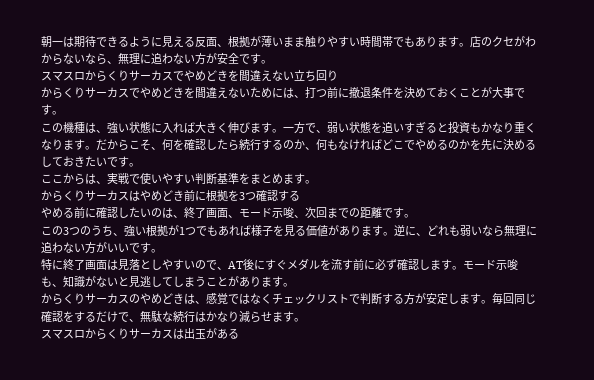朝一は期待できるように見える反面、根拠が薄いまま触りやすい時間帯でもあります。店のクセがわからないなら、無理に追わない方が安全です。
スマスロからくりサーカスでやめどきを間違えない立ち回り
からくりサーカスでやめどきを間違えないためには、打つ前に撤退条件を決めておくことが大事です。
この機種は、強い状態に入れば大きく伸びます。一方で、弱い状態を追いすぎると投資もかなり重くなります。だからこそ、何を確認したら続行するのか、何もなければどこでやめるのかを先に決めるしておきたいです。
ここからは、実戦で使いやすい判断基準をまとめます。
からくりサーカスはやめどき前に根拠を3つ確認する
やめる前に確認したいのは、終了画面、モード示唆、次回までの距離です。
この3つのうち、強い根拠が1つでもあれば様子を見る価値があります。逆に、どれも弱いなら無理に追わない方がいいです。
特に終了画面は見落としやすいので、AT後にすぐメダルを流す前に必ず確認します。モード示唆も、知識がないと見逃してしまうことがあります。
からくりサーカスのやめどきは、感覚ではなくチェックリストで判断する方が安定します。毎回同じ確認をするだけで、無駄な続行はかなり減らせます。
スマスロからくりサーカスは出玉がある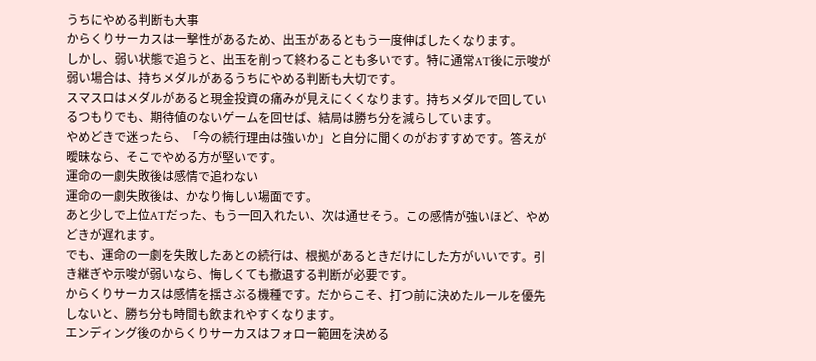うちにやめる判断も大事
からくりサーカスは一撃性があるため、出玉があるともう一度伸ばしたくなります。
しかし、弱い状態で追うと、出玉を削って終わることも多いです。特に通常AT後に示唆が弱い場合は、持ちメダルがあるうちにやめる判断も大切です。
スマスロはメダルがあると現金投資の痛みが見えにくくなります。持ちメダルで回しているつもりでも、期待値のないゲームを回せば、結局は勝ち分を減らしています。
やめどきで迷ったら、「今の続行理由は強いか」と自分に聞くのがおすすめです。答えが曖昧なら、そこでやめる方が堅いです。
運命の一劇失敗後は感情で追わない
運命の一劇失敗後は、かなり悔しい場面です。
あと少しで上位ATだった、もう一回入れたい、次は通せそう。この感情が強いほど、やめどきが遅れます。
でも、運命の一劇を失敗したあとの続行は、根拠があるときだけにした方がいいです。引き継ぎや示唆が弱いなら、悔しくても撤退する判断が必要です。
からくりサーカスは感情を揺さぶる機種です。だからこそ、打つ前に決めたルールを優先しないと、勝ち分も時間も飲まれやすくなります。
エンディング後のからくりサーカスはフォロー範囲を決める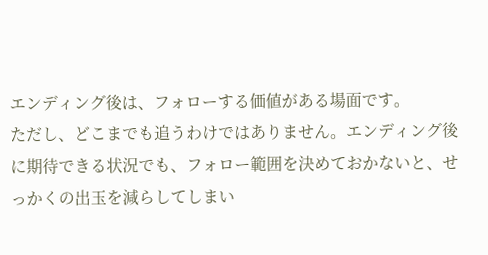エンディング後は、フォローする価値がある場面です。
ただし、どこまでも追うわけではありません。エンディング後に期待できる状況でも、フォロー範囲を決めておかないと、せっかくの出玉を減らしてしまい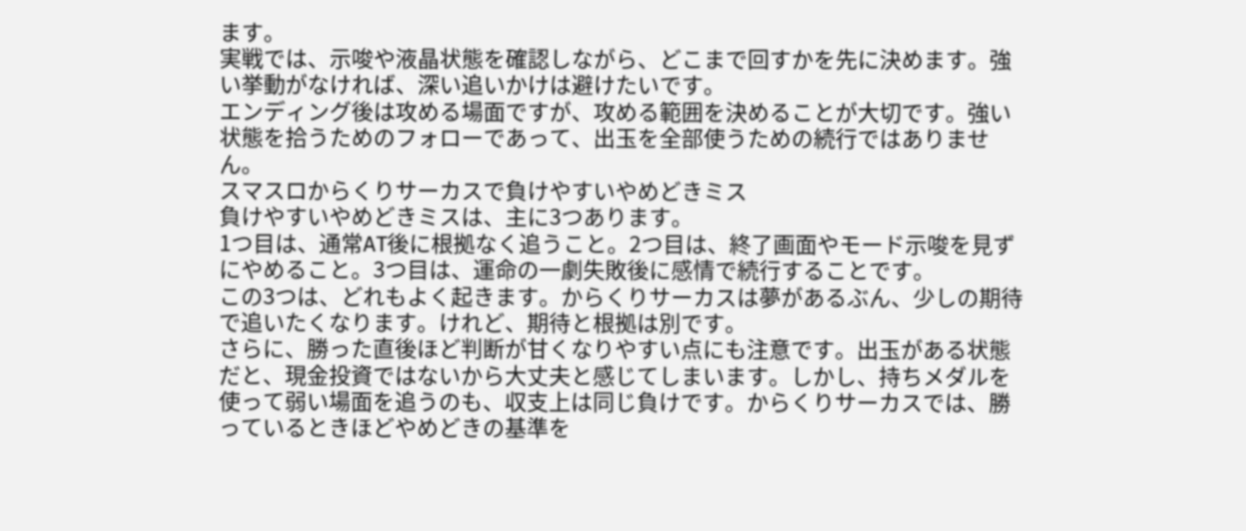ます。
実戦では、示唆や液晶状態を確認しながら、どこまで回すかを先に決めます。強い挙動がなければ、深い追いかけは避けたいです。
エンディング後は攻める場面ですが、攻める範囲を決めることが大切です。強い状態を拾うためのフォローであって、出玉を全部使うための続行ではありません。
スマスロからくりサーカスで負けやすいやめどきミス
負けやすいやめどきミスは、主に3つあります。
1つ目は、通常AT後に根拠なく追うこと。2つ目は、終了画面やモード示唆を見ずにやめること。3つ目は、運命の一劇失敗後に感情で続行することです。
この3つは、どれもよく起きます。からくりサーカスは夢があるぶん、少しの期待で追いたくなります。けれど、期待と根拠は別です。
さらに、勝った直後ほど判断が甘くなりやすい点にも注意です。出玉がある状態だと、現金投資ではないから大丈夫と感じてしまいます。しかし、持ちメダルを使って弱い場面を追うのも、収支上は同じ負けです。からくりサーカスでは、勝っているときほどやめどきの基準を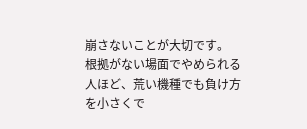崩さないことが大切です。
根拠がない場面でやめられる人ほど、荒い機種でも負け方を小さくで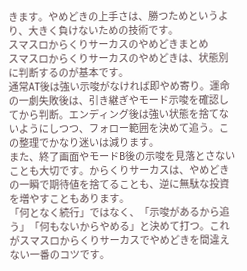きます。やめどきの上手さは、勝つためというより、大きく負けないための技術です。
スマスロからくりサーカスのやめどきまとめ
スマスロからくりサーカスのやめどきは、状態別に判断するのが基本です。
通常AT後は強い示唆がなければ即やめ寄り。運命の一劇失敗後は、引き継ぎやモード示唆を確認してから判断。エンディング後は強い状態を捨てないようにしつつ、フォロー範囲を決めて追う。この整理でかなり迷いは減ります。
また、終了画面やモードB後の示唆を見落とさないことも大切です。からくりサーカスは、やめどきの一瞬で期待値を捨てることも、逆に無駄な投資を増やすこともあります。
「何となく続行」ではなく、「示唆があるから追う」「何もないからやめる」と決めて打つ。これがスマスロからくりサーカスでやめどきを間違えない一番のコツです。